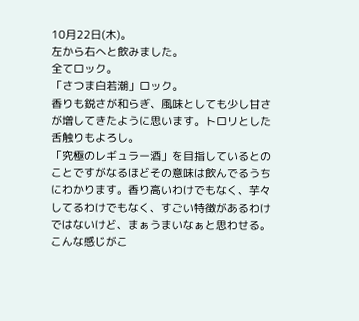10月22日(木)。
左から右へと飲みました。
全てロック。
「さつま白若潮」ロック。
香りも鋭さが和らぎ、風味としても少し甘さが増してきたように思います。トロリとした舌触りもよろし。
「究極のレギュラー酒」を目指しているとのことですがなるほどその意味は飲んでるうちにわかります。香り高いわけでもなく、芋々してるわけでもなく、すごい特徴があるわけではないけど、まぁうまいなぁと思わせる。こんな感じがこ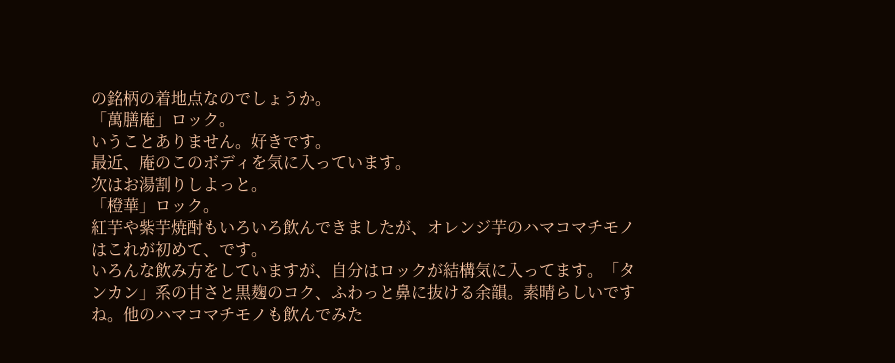の銘柄の着地点なのでしょうか。
「萬膳庵」ロック。
いうことありません。好きです。
最近、庵のこのボディを気に入っています。
次はお湯割りしよっと。
「橙華」ロック。
紅芋や紫芋焼酎もいろいろ飲んできましたが、オレンジ芋のハマコマチモノはこれが初めて、です。
いろんな飲み方をしていますが、自分はロックが結構気に入ってます。「タンカン」系の甘さと黒麹のコク、ふわっと鼻に抜ける余韻。素晴らしいですね。他のハマコマチモノも飲んでみた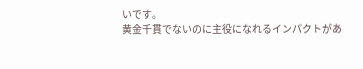いです。
黄金千貫でないのに主役になれるインパクトがあ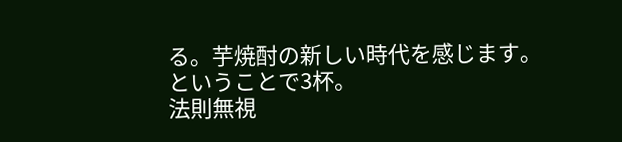る。芋焼酎の新しい時代を感じます。
ということで3杯。
法則無視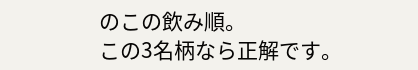のこの飲み順。
この3名柄なら正解です。